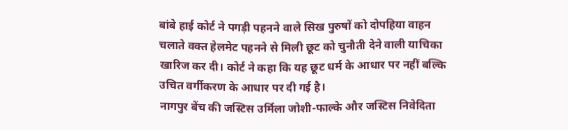बांबे हाई कोर्ट ने पगड़ी पहनने वाले सिख पुरुषों को दोपहिया वाहन चलाते वक्त हेलमेट पहनने से मिली छूट को चुनौती देने वाली याचिका खारिज कर दी। कोर्ट ने कहा कि यह छूट धर्म के आधार पर नहीं बल्कि उचित वर्गीकरण के आधार पर दी गई है।
नागपुर बेंच की जस्टिस उर्मिला जोशी-फाल्के और जस्टिस निवेदिता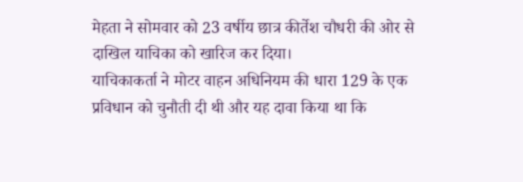मेहता ने सोमवार को 23 वर्षीय छात्र कीर्तेश चौधरी की ओर से दाखिल याचिका को खारिज कर दिया।
याचिकाकर्ता ने मोटर वाहन अधिनियम की धारा 129 के एक प्रविधान को चुनौती दी थी और यह दावा किया था कि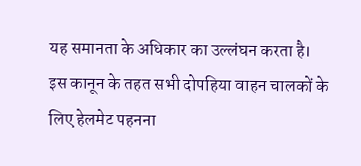यह समानता के अधिकार का उल्लंघन करता है।
इस कानून के तहत सभी दोपहिया वाहन चालकों के लिए हेलमेट पहनना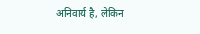अनिवार्य है, लेकिन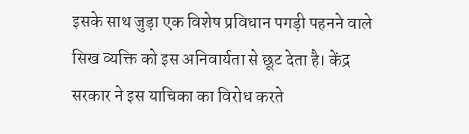इसके साथ जुड़ा एक विशेष प्रविधान पगड़ी पहनने वाले सिख व्यक्ति को इस अनिवार्यता से छूट देता है। केंद्र सरकार ने इस याचिका का विरोध करते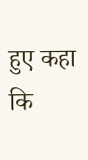हुए कहा कि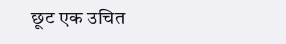छूट एक उचित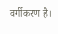वर्गीकरण है।